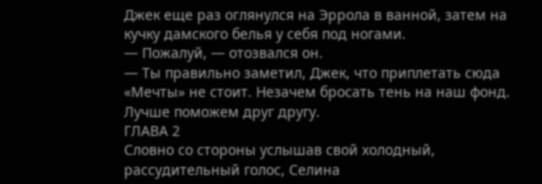Джек еще раз оглянулся на Эррола в ванной, затем на кучку дамского белья у себя под ногами.
— Пожалуй, — отозвался он.
— Ты правильно заметил, Джек, что приплетать сюда «Мечты» не стоит. Незачем бросать тень на наш фонд. Лучше поможем друг другу.
ГЛАВА 2
Словно со стороны услышав свой холодный, рассудительный голос, Селина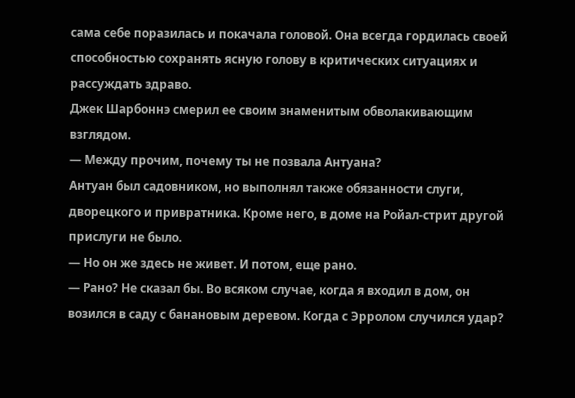сама себе поразилась и покачала головой. Она всегда гордилась своей способностью сохранять ясную голову в критических ситуациях и рассуждать здраво.
Джек Шарбоннэ смерил ее своим знаменитым обволакивающим взглядом.
— Между прочим, почему ты не позвала Антуана?
Антуан был садовником, но выполнял также обязанности слуги, дворецкого и привратника. Кроме него, в доме на Ройал-стрит другой прислуги не было.
— Но он же здесь не живет. И потом, еще рано.
— Рано? Не сказал бы. Во всяком случае, когда я входил в дом, он возился в саду с банановым деревом. Когда с Эрролом случился удар?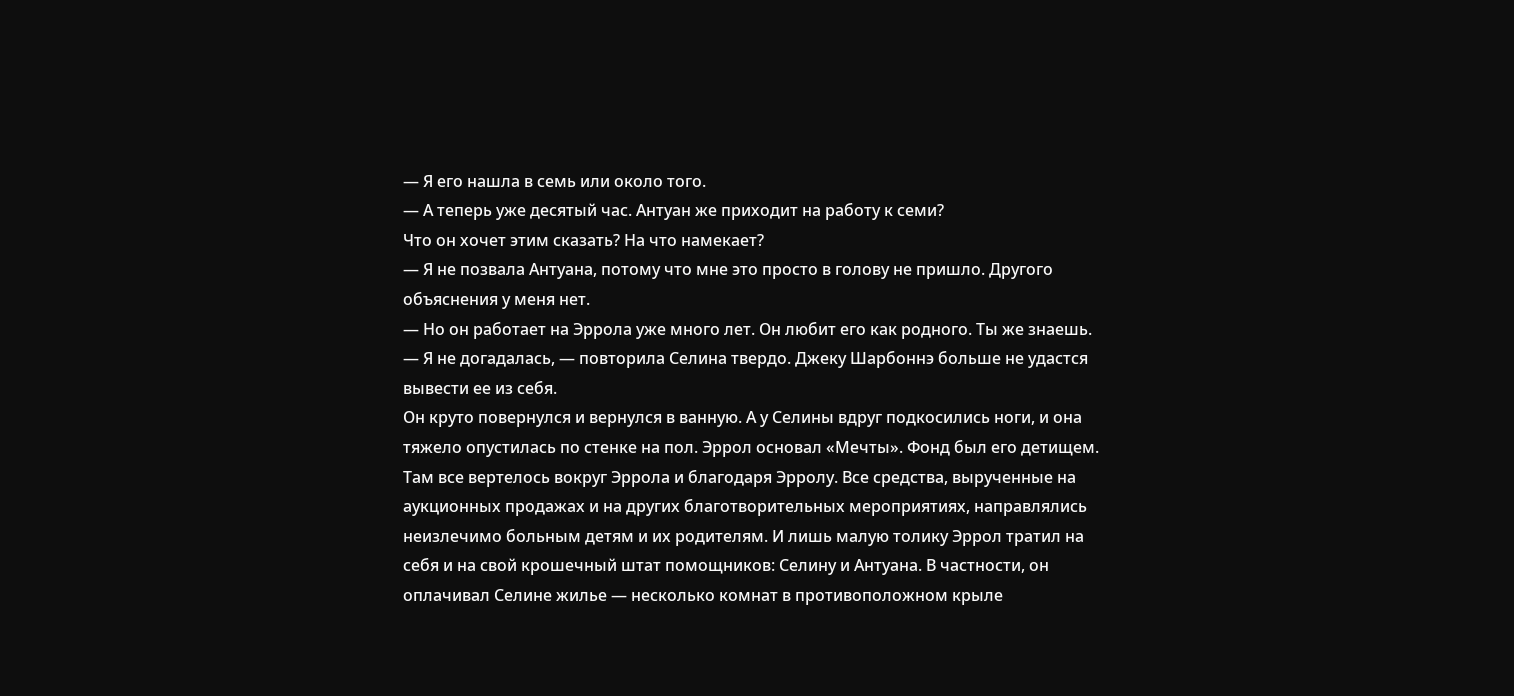— Я его нашла в семь или около того.
— А теперь уже десятый час. Антуан же приходит на работу к семи?
Что он хочет этим сказать? На что намекает?
— Я не позвала Антуана, потому что мне это просто в голову не пришло. Другого объяснения у меня нет.
— Но он работает на Эррола уже много лет. Он любит его как родного. Ты же знаешь.
— Я не догадалась, — повторила Селина твердо. Джеку Шарбоннэ больше не удастся вывести ее из себя.
Он круто повернулся и вернулся в ванную. А у Селины вдруг подкосились ноги, и она тяжело опустилась по стенке на пол. Эррол основал «Мечты». Фонд был его детищем. Там все вертелось вокруг Эррола и благодаря Эрролу. Все средства, вырученные на аукционных продажах и на других благотворительных мероприятиях, направлялись неизлечимо больным детям и их родителям. И лишь малую толику Эррол тратил на себя и на свой крошечный штат помощников: Селину и Антуана. В частности, он оплачивал Селине жилье — несколько комнат в противоположном крыле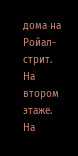дома на Ройал-стрит. На втором этаже. На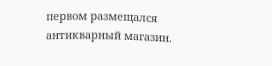первом размещался антикварный магазин.